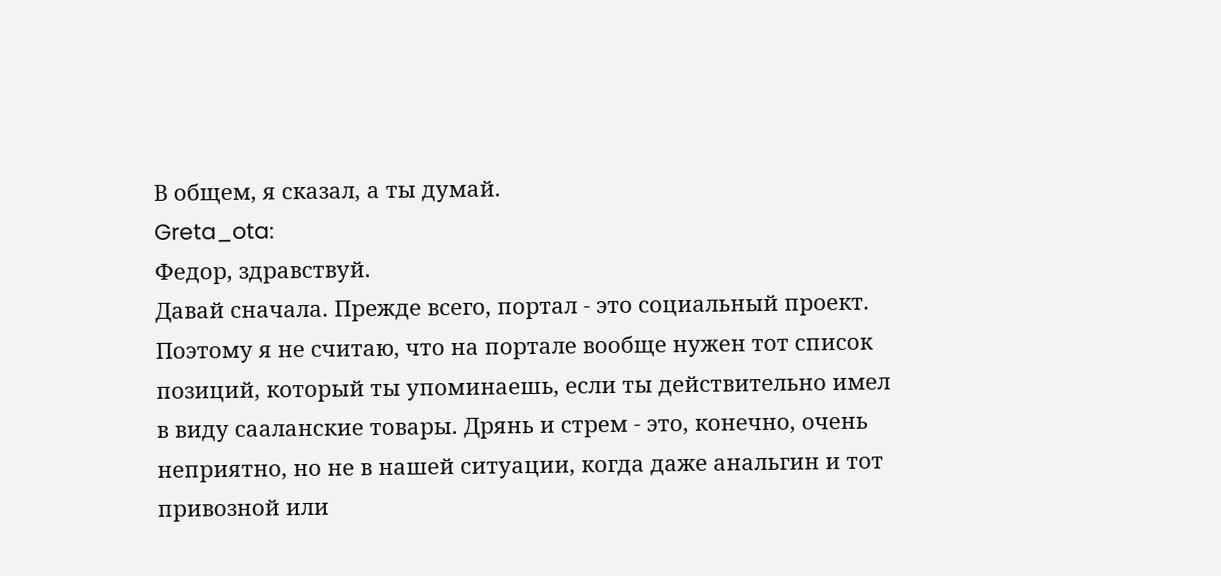В общем, я сказал, а ты думай.
Greta_ota:
Федор, здравствуй.
Давай сначала. Прежде всего, портал - это социальный проект. Поэтому я не считаю, что на портале вообще нужен тот список позиций, который ты упоминаешь, если ты действительно имел в виду сааланские товары. Дрянь и стрем - это, конечно, очень неприятно, но не в нашей ситуации, когда даже анальгин и тот привозной или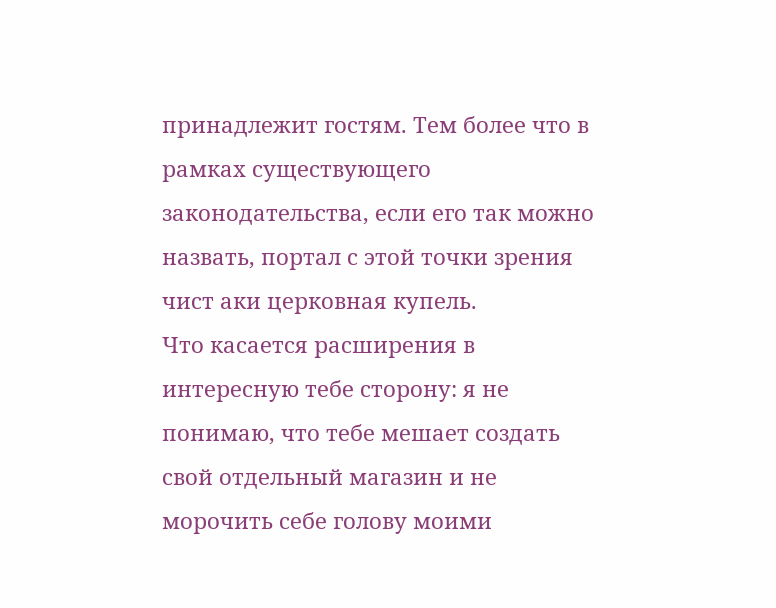принадлежит гостям. Тем более что в рамках существующего законодательства, если его так можно назвать, портал с этой точки зрения чист аки церковная купель.
Что касается расширения в интересную тебе сторону: я не понимаю, что тебе мешает создать свой отдельный магазин и не морочить себе голову моими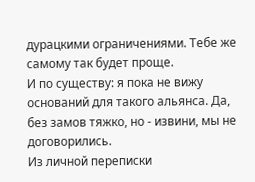дурацкими ограничениями. Тебе же самому так будет проще.
И по существу: я пока не вижу оснований для такого альянса. Да, без замов тяжко, но - извини, мы не договорились.
Из личной переписки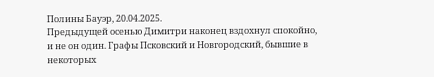Полины Бауэр, 20.04.2025.
Предыдущей осенью Димитри наконец вздохнул спокойно, и не он один. Графы Псковский и Новгородский, бывшие в некоторых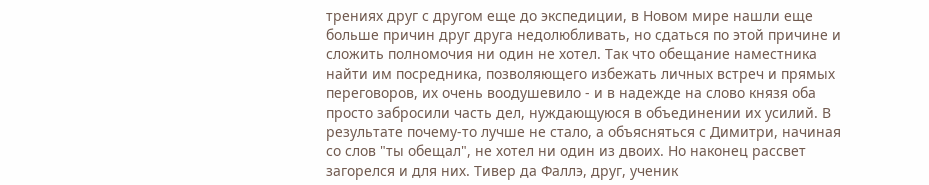трениях друг с другом еще до экспедиции, в Новом мире нашли еще больше причин друг друга недолюбливать, но сдаться по этой причине и сложить полномочия ни один не хотел. Так что обещание наместника найти им посредника, позволяющего избежать личных встреч и прямых переговоров, их очень воодушевило - и в надежде на слово князя оба просто забросили часть дел, нуждающуюся в объединении их усилий. В результате почему-то лучше не стало, а объясняться с Димитри, начиная со слов "ты обещал", не хотел ни один из двоих. Но наконец рассвет загорелся и для них. Тивер да Фаллэ, друг, ученик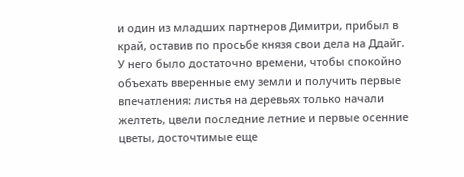и один из младших партнеров Димитри, прибыл в край, оставив по просьбе князя свои дела на Ддайг. У него было достаточно времени, чтобы спокойно объехать вверенные ему земли и получить первые впечатления: листья на деревьях только начали желтеть, цвели последние летние и первые осенние цветы, досточтимые еще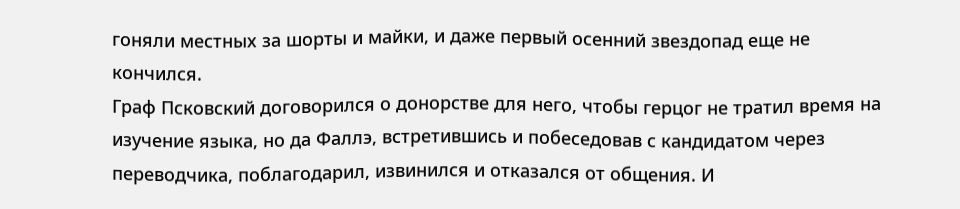гоняли местных за шорты и майки, и даже первый осенний звездопад еще не кончился.
Граф Псковский договорился о донорстве для него, чтобы герцог не тратил время на изучение языка, но да Фаллэ, встретившись и побеседовав с кандидатом через переводчика, поблагодарил, извинился и отказался от общения. И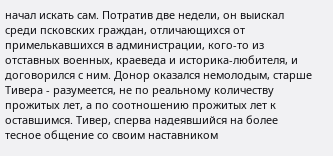начал искать сам. Потратив две недели, он выискал среди псковских граждан, отличающихся от примелькавшихся в администрации, кого-то из отставных военных, краеведа и историка-любителя, и договорился с ним. Донор оказался немолодым, старше Тивера - разумеется, не по реальному количеству прожитых лет, а по соотношению прожитых лет к оставшимся. Тивер, сперва надеявшийся на более тесное общение со своим наставником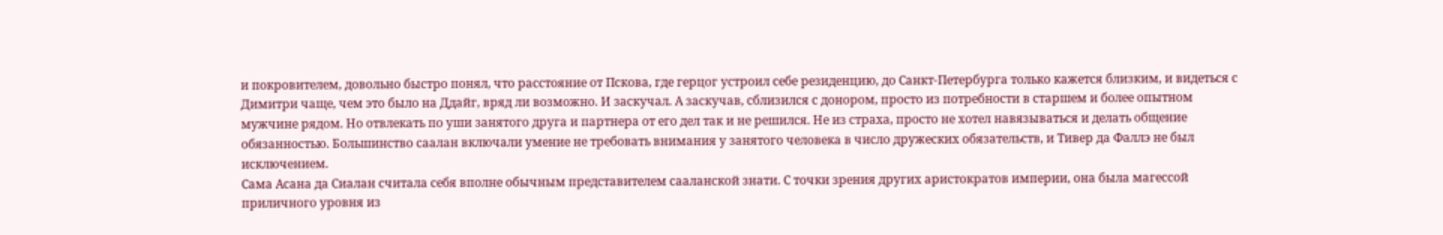и покровителем, довольно быстро понял, что расстояние от Пскова, где герцог устроил себе резиденцию, до Санкт-Петербурга только кажется близким, и видеться с Димитри чаще, чем это было на Ддайг, вряд ли возможно. И заскучал. А заскучав, сблизился с донором, просто из потребности в старшем и более опытном мужчине рядом. Но отвлекать по уши занятого друга и партнера от его дел так и не решился. Не из страха, просто не хотел навязываться и делать общение обязанностью. Большинство саалан включали умение не требовать внимания у занятого человека в число дружеских обязательств, и Тивер да Фаллэ не был исключением.
Сама Асана да Сиалан считала себя вполне обычным представителем сааланской знати. С точки зрения других аристократов империи, она была магессой приличного уровня из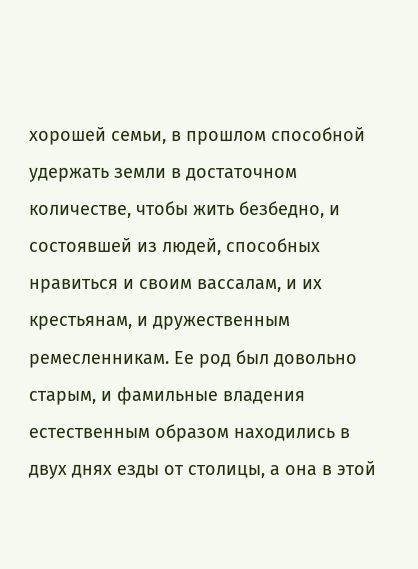хорошей семьи, в прошлом способной удержать земли в достаточном количестве, чтобы жить безбедно, и состоявшей из людей, способных нравиться и своим вассалам, и их крестьянам, и дружественным ремесленникам. Ее род был довольно старым, и фамильные владения естественным образом находились в двух днях езды от столицы, а она в этой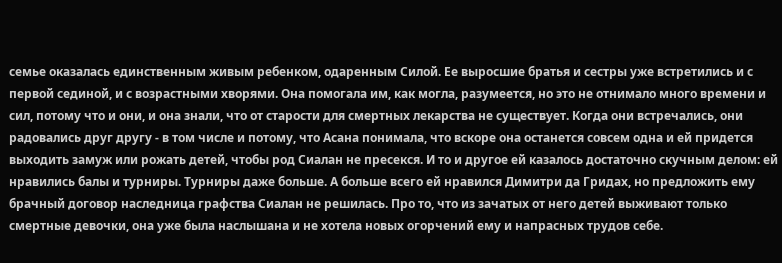семье оказалась единственным живым ребенком, одаренным Силой. Ее выросшие братья и сестры уже встретились и с первой сединой, и с возрастными хворями. Она помогала им, как могла, разумеется, но это не отнимало много времени и сил, потому что и они, и она знали, что от старости для смертных лекарства не существует. Когда они встречались, они радовались друг другу - в том числе и потому, что Асана понимала, что вскоре она останется совсем одна и ей придется выходить замуж или рожать детей, чтобы род Сиалан не пресекся. И то и другое ей казалось достаточно скучным делом: ей нравились балы и турниры. Турниры даже больше. А больше всего ей нравился Димитри да Гридах, но предложить ему брачный договор наследница графства Сиалан не решилась. Про то, что из зачатых от него детей выживают только смертные девочки, она уже была наслышана и не хотела новых огорчений ему и напрасных трудов себе.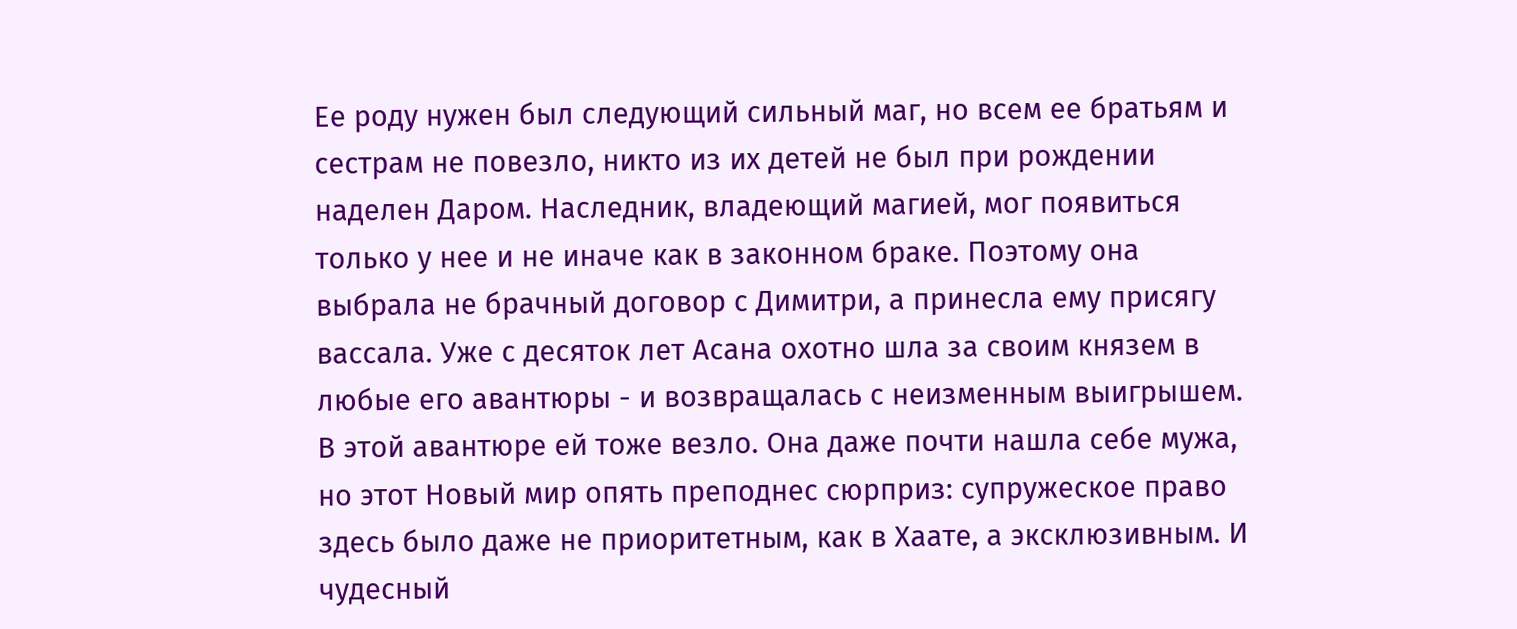Ее роду нужен был следующий сильный маг, но всем ее братьям и сестрам не повезло, никто из их детей не был при рождении наделен Даром. Наследник, владеющий магией, мог появиться только у нее и не иначе как в законном браке. Поэтому она выбрала не брачный договор с Димитри, а принесла ему присягу вассала. Уже с десяток лет Асана охотно шла за своим князем в любые его авантюры - и возвращалась с неизменным выигрышем. В этой авантюре ей тоже везло. Она даже почти нашла себе мужа, но этот Новый мир опять преподнес сюрприз: супружеское право здесь было даже не приоритетным, как в Хаате, а эксклюзивным. И чудесный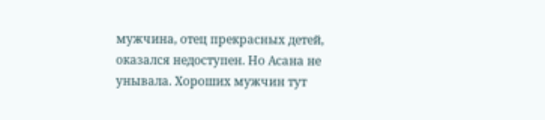мужчина, отец прекрасных детей, оказался недоступен. Но Асана не унывала. Хороших мужчин тут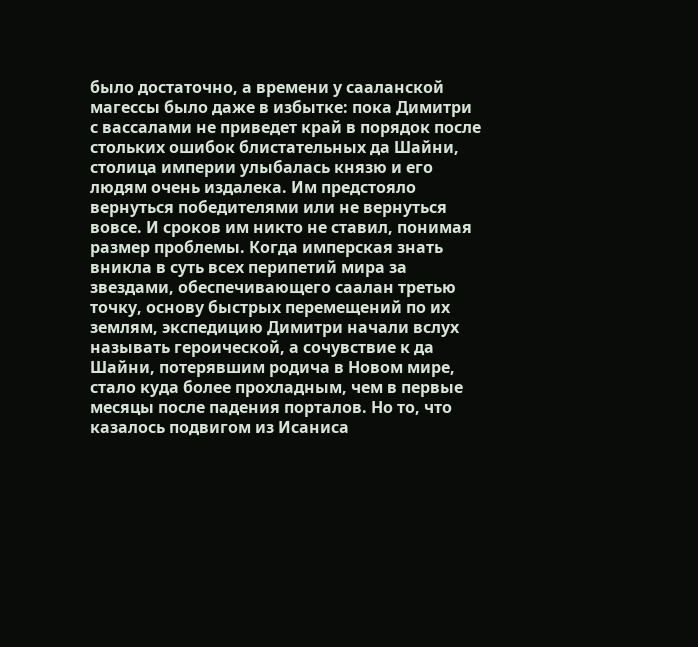было достаточно, а времени у сааланской магессы было даже в избытке: пока Димитри с вассалами не приведет край в порядок после стольких ошибок блистательных да Шайни, столица империи улыбалась князю и его людям очень издалека. Им предстояло вернуться победителями или не вернуться вовсе. И сроков им никто не ставил, понимая размер проблемы. Когда имперская знать вникла в суть всех перипетий мира за звездами, обеспечивающего саалан третью точку, основу быстрых перемещений по их землям, экспедицию Димитри начали вслух называть героической, а сочувствие к да Шайни, потерявшим родича в Новом мире, стало куда более прохладным, чем в первые месяцы после падения порталов. Но то, что казалось подвигом из Исаниса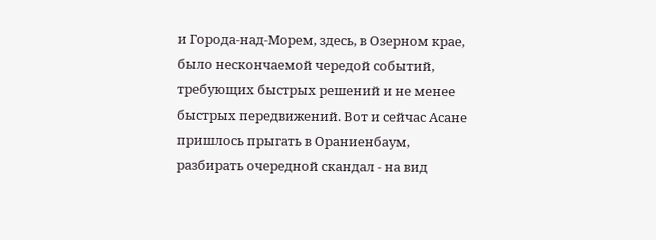и Города-над-Морем, здесь, в Озерном крае, было нескончаемой чередой событий, требующих быстрых решений и не менее быстрых передвижений. Вот и сейчас Асане пришлось прыгать в Ораниенбаум, разбирать очередной скандал - на вид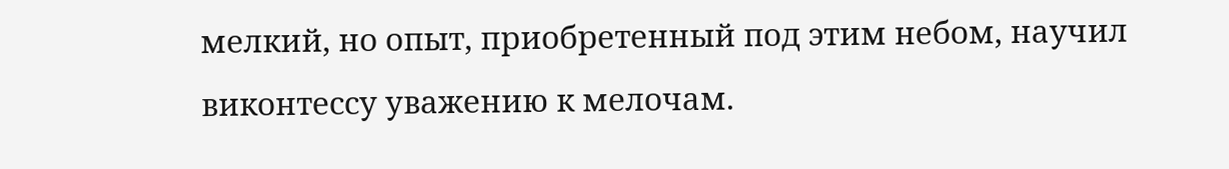мелкий, но опыт, приобретенный под этим небом, научил виконтессу уважению к мелочам.